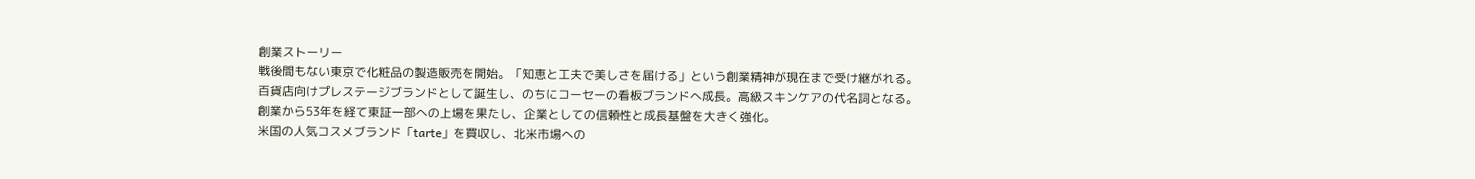創業ストーリー
戦後間もない東京で化粧品の製造販売を開始。「知恵と工夫で美しさを届ける」という創業精神が現在まで受け継がれる。
百貨店向けプレステージブランドとして誕生し、のちにコーセーの看板ブランドへ成長。高級スキンケアの代名詞となる。
創業から53年を経て東証一部への上場を果たし、企業としての信頼性と成長基盤を大きく強化。
米国の人気コスメブランド「tarte」を買収し、北米市場への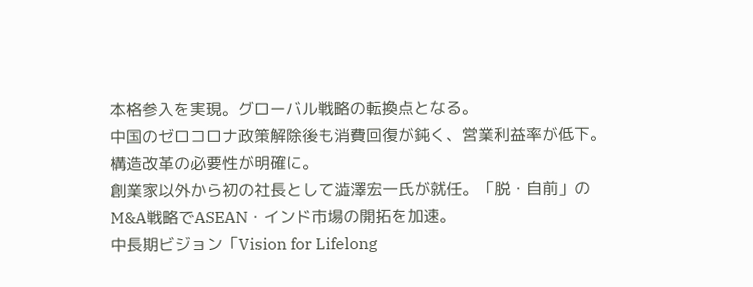本格参入を実現。グローバル戦略の転換点となる。
中国のゼロコロナ政策解除後も消費回復が鈍く、営業利益率が低下。構造改革の必要性が明確に。
創業家以外から初の社長として澁澤宏一氏が就任。「脱・自前」のM&A戦略でASEAN・インド市場の開拓を加速。
中長期ビジョン「Vision for Lifelong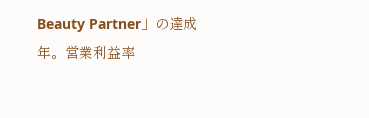Beauty Partner」の達成年。営業利益率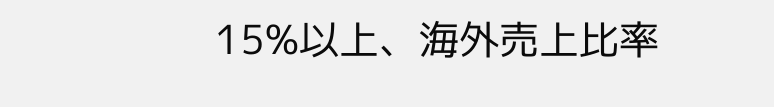15%以上、海外売上比率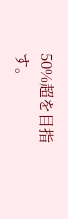50%超を目指す。